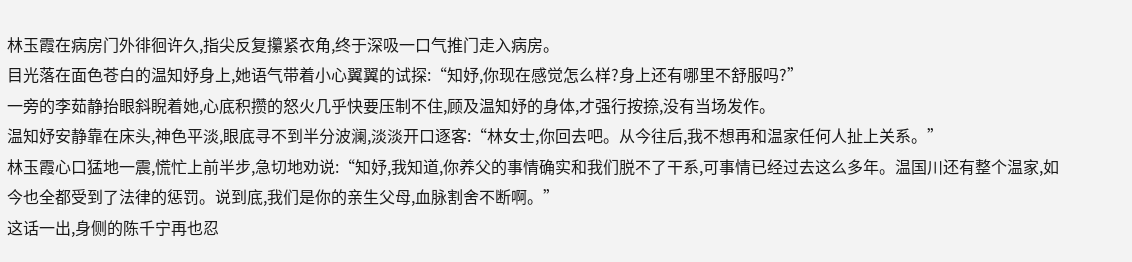林玉霞在病房门外徘徊许久,指尖反复攥紧衣角,终于深吸一口气推门走入病房。
目光落在面色苍白的温知妤身上,她语气带着小心翼翼的试探:“知妤,你现在感觉怎么样?身上还有哪里不舒服吗?”
一旁的李茹静抬眼斜睨着她,心底积攒的怒火几乎快要压制不住,顾及温知妤的身体,才强行按捺,没有当场发作。
温知妤安静靠在床头,神色平淡,眼底寻不到半分波澜,淡淡开口逐客:“林女士,你回去吧。从今往后,我不想再和温家任何人扯上关系。”
林玉霞心口猛地一震,慌忙上前半步,急切地劝说:“知妤,我知道,你养父的事情确实和我们脱不了干系,可事情已经过去这么多年。温国川还有整个温家,如今也全都受到了法律的惩罚。说到底,我们是你的亲生父母,血脉割舍不断啊。”
这话一出,身侧的陈千宁再也忍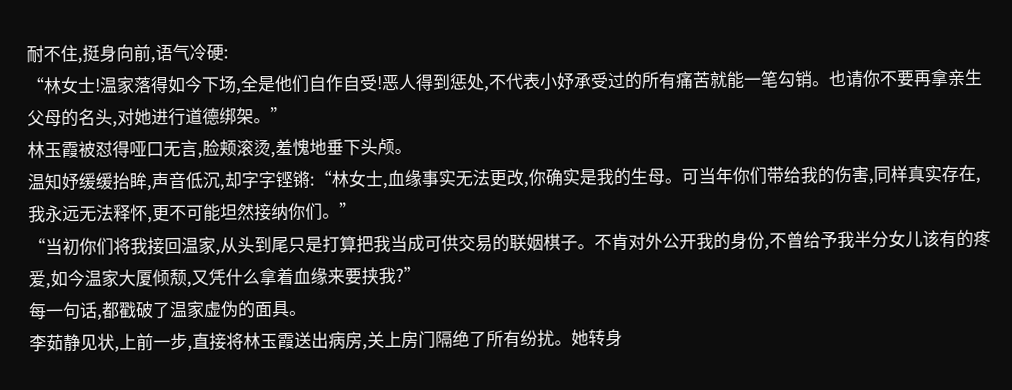耐不住,挺身向前,语气冷硬:
“林女士!温家落得如今下场,全是他们自作自受!恶人得到惩处,不代表小妤承受过的所有痛苦就能一笔勾销。也请你不要再拿亲生父母的名头,对她进行道德绑架。”
林玉霞被怼得哑口无言,脸颊滚烫,羞愧地垂下头颅。
温知妤缓缓抬眸,声音低沉,却字字铿锵:“林女士,血缘事实无法更改,你确实是我的生母。可当年你们带给我的伤害,同样真实存在,我永远无法释怀,更不可能坦然接纳你们。”
“当初你们将我接回温家,从头到尾只是打算把我当成可供交易的联姻棋子。不肯对外公开我的身份,不曾给予我半分女儿该有的疼爱,如今温家大厦倾颓,又凭什么拿着血缘来要挟我?”
每一句话,都戳破了温家虚伪的面具。
李茹静见状,上前一步,直接将林玉霞送出病房,关上房门隔绝了所有纷扰。她转身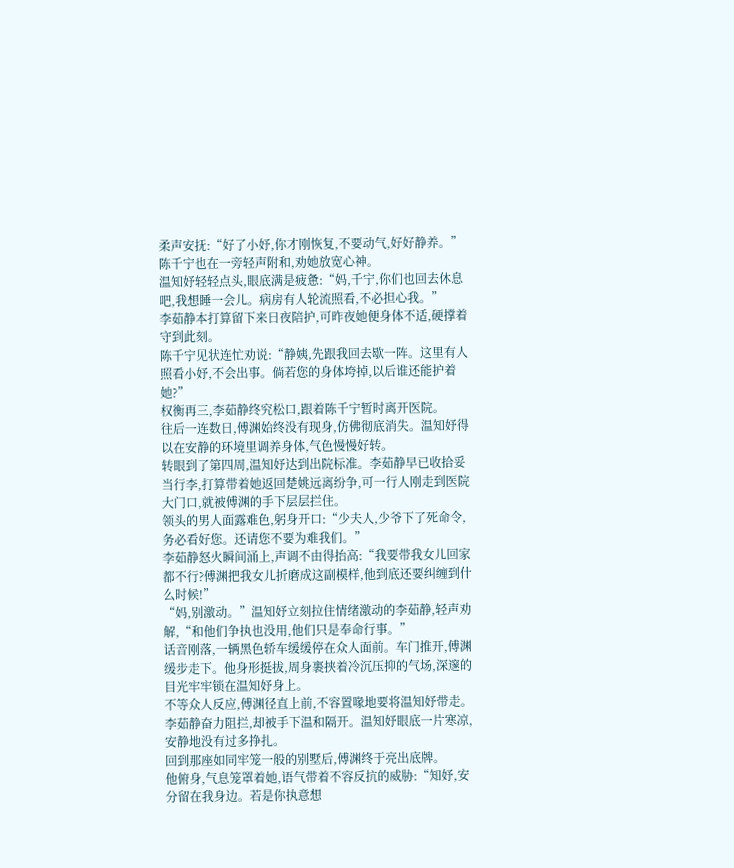柔声安抚:“好了小妤,你才刚恢复,不要动气,好好静养。”陈千宁也在一旁轻声附和,劝她放宽心神。
温知妤轻轻点头,眼底满是疲惫:“妈,千宁,你们也回去休息吧,我想睡一会儿。病房有人轮流照看,不必担心我。”
李茹静本打算留下来日夜陪护,可昨夜她便身体不适,硬撑着守到此刻。
陈千宁见状连忙劝说:“静姨,先跟我回去歇一阵。这里有人照看小妤,不会出事。倘若您的身体垮掉,以后谁还能护着她?”
权衡再三,李茹静终究松口,跟着陈千宁暂时离开医院。
往后一连数日,傅渊始终没有现身,仿佛彻底消失。温知妤得以在安静的环境里调养身体,气色慢慢好转。
转眼到了第四周,温知妤达到出院标准。李茹静早已收拾妥当行李,打算带着她返回楚姚远离纷争,可一行人刚走到医院大门口,就被傅渊的手下层层拦住。
领头的男人面露难色,躬身开口:“少夫人,少爷下了死命令,务必看好您。还请您不要为难我们。”
李茹静怒火瞬间涌上,声调不由得抬高:“我要带我女儿回家都不行?傅渊把我女儿折磨成这副模样,他到底还要纠缠到什么时候!”
“妈,别激动。”温知妤立刻拉住情绪激动的李茹静,轻声劝解,“和他们争执也没用,他们只是奉命行事。”
话音刚落,一辆黑色轿车缓缓停在众人面前。车门推开,傅渊缓步走下。他身形挺拔,周身裹挟着冷沉压抑的气场,深邃的目光牢牢锁在温知妤身上。
不等众人反应,傅渊径直上前,不容置喙地要将温知妤带走。
李茹静奋力阻拦,却被手下温和隔开。温知妤眼底一片寒凉,安静地没有过多挣扎。
回到那座如同牢笼一般的别墅后,傅渊终于亮出底牌。
他俯身,气息笼罩着她,语气带着不容反抗的威胁:“知妤,安分留在我身边。若是你执意想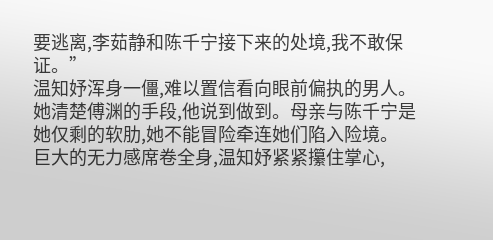要逃离,李茹静和陈千宁接下来的处境,我不敢保证。”
温知妤浑身一僵,难以置信看向眼前偏执的男人。
她清楚傅渊的手段,他说到做到。母亲与陈千宁是她仅剩的软肋,她不能冒险牵连她们陷入险境。
巨大的无力感席卷全身,温知妤紧紧攥住掌心,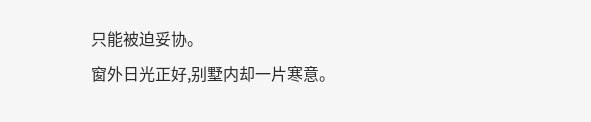只能被迫妥协。
窗外日光正好,别墅内却一片寒意。